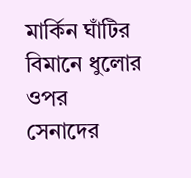মার্কিন ঘাঁটির বিমানে ধুলোর ওপর সেনাদের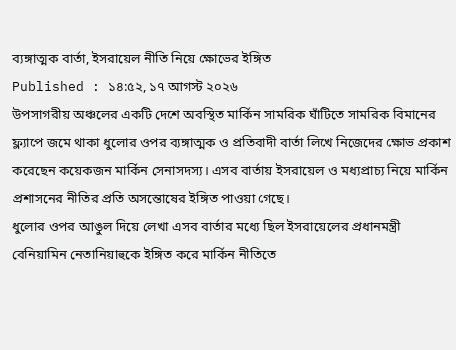ব্যঙ্গাত্মক বার্তা, ইসরায়েল নীতি নিয়ে ক্ষোভের ইঙ্গিত
Published : ১৪:৫২, ১৭ আগস্ট ২০২৬
উপসাগরীয় অঞ্চলের একটি দেশে অবস্থিত মার্কিন সামরিক ঘাঁটিতে সামরিক বিমানের ফ্ল্যাপে জমে থাকা ধুলোর ওপর ব্যঙ্গাত্মক ও প্রতিবাদী বার্তা লিখে নিজেদের ক্ষোভ প্রকাশ করেছেন কয়েকজন মার্কিন সেনাসদস্য। এসব বার্তায় ইসরায়েল ও মধ্যপ্রাচ্য নিয়ে মার্কিন প্রশাসনের নীতির প্রতি অসন্তোষের ইঙ্গিত পাওয়া গেছে।
ধুলোর ওপর আঙুল দিয়ে লেখা এসব বার্তার মধ্যে ছিল ইসরায়েলের প্রধানমন্ত্রী বেনিয়ামিন নেতানিয়াহুকে ইঙ্গিত করে মার্কিন নীতিতে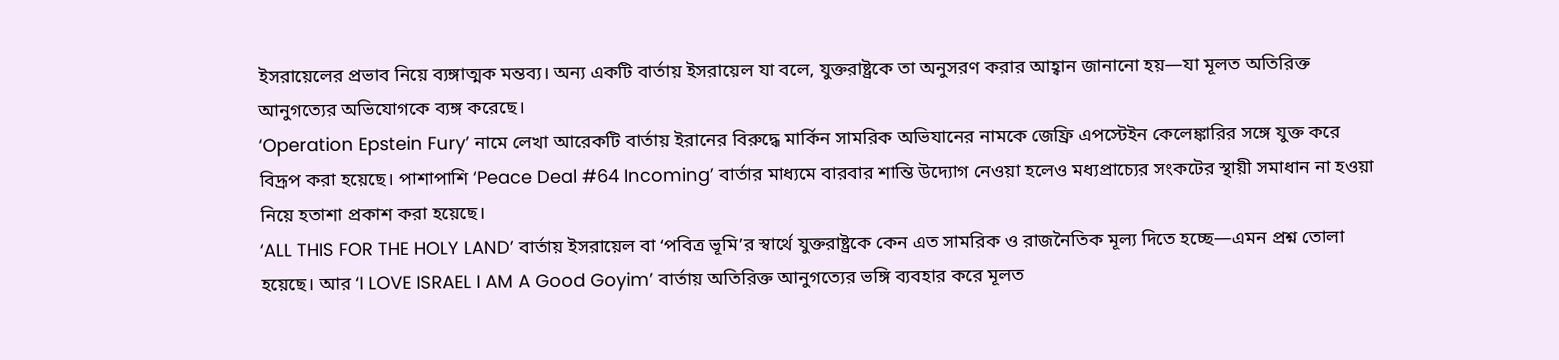ইসরায়েলের প্রভাব নিয়ে ব্যঙ্গাত্মক মন্তব্য। অন্য একটি বার্তায় ইসরায়েল যা বলে, যুক্তরাষ্ট্রকে তা অনুসরণ করার আহ্বান জানানো হয়—যা মূলত অতিরিক্ত আনুগত্যের অভিযোগকে ব্যঙ্গ করেছে।
‘Operation Epstein Fury’ নামে লেখা আরেকটি বার্তায় ইরানের বিরুদ্ধে মার্কিন সামরিক অভিযানের নামকে জেফ্রি এপস্টেইন কেলেঙ্কারির সঙ্গে যুক্ত করে বিদ্রূপ করা হয়েছে। পাশাপাশি ‘Peace Deal #64 Incoming’ বার্তার মাধ্যমে বারবার শান্তি উদ্যোগ নেওয়া হলেও মধ্যপ্রাচ্যের সংকটের স্থায়ী সমাধান না হওয়া নিয়ে হতাশা প্রকাশ করা হয়েছে।
‘ALL THIS FOR THE HOLY LAND’ বার্তায় ইসরায়েল বা ‘পবিত্র ভূমি’র স্বার্থে যুক্তরাষ্ট্রকে কেন এত সামরিক ও রাজনৈতিক মূল্য দিতে হচ্ছে—এমন প্রশ্ন তোলা হয়েছে। আর ‘I LOVE ISRAEL I AM A Good Goyim’ বার্তায় অতিরিক্ত আনুগত্যের ভঙ্গি ব্যবহার করে মূলত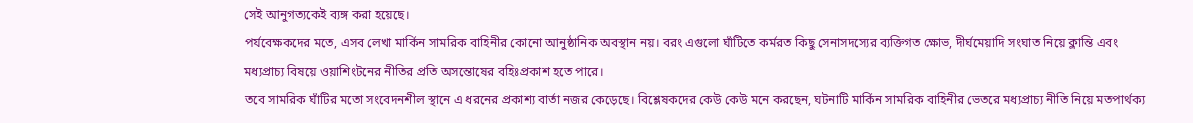সেই আনুগত্যকেই ব্যঙ্গ করা হয়েছে।
পর্যবেক্ষকদের মতে, এসব লেখা মার্কিন সামরিক বাহিনীর কোনো আনুষ্ঠানিক অবস্থান নয়। বরং এগুলো ঘাঁটিতে কর্মরত কিছু সেনাসদস্যের ব্যক্তিগত ক্ষোভ, দীর্ঘমেয়াদি সংঘাত নিয়ে ক্লান্তি এবং মধ্যপ্রাচ্য বিষয়ে ওয়াশিংটনের নীতির প্রতি অসন্তোষের বহিঃপ্রকাশ হতে পারে।
তবে সামরিক ঘাঁটির মতো সংবেদনশীল স্থানে এ ধরনের প্রকাশ্য বার্তা নজর কেড়েছে। বিশ্লেষকদের কেউ কেউ মনে করছেন, ঘটনাটি মার্কিন সামরিক বাহিনীর ভেতরে মধ্যপ্রাচ্য নীতি নিয়ে মতপার্থক্য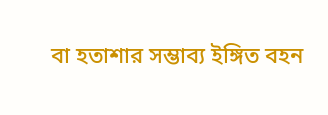বা হতাশার সম্ভাব্য ইঙ্গিত বহন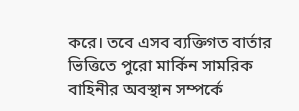করে। তবে এসব ব্যক্তিগত বার্তার ভিত্তিতে পুরো মার্কিন সামরিক বাহিনীর অবস্থান সম্পর্কে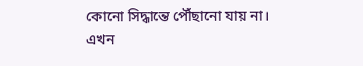কোনো সিদ্ধান্তে পৌঁছানো যায় না।
এখন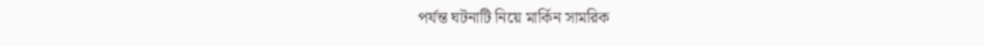পর্যন্ত ঘটনাটি নিয়ে মার্কিন সামরিক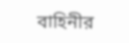বাহিনীর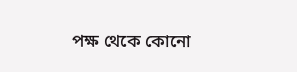পক্ষ থেকে কোনো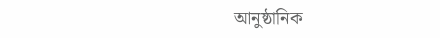আনুষ্ঠানিক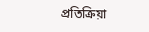প্রতিক্রিয়া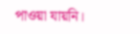পাওয়া যায়নি।